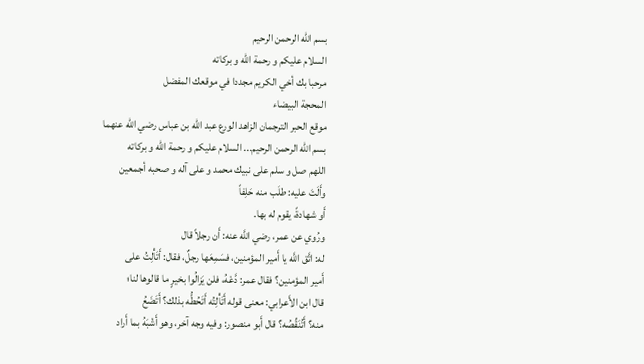بسم الله الرحمن الرحيم
السلام عليكم و رحمة الله و بركاته
مرحبا بك أخي الكريم مجددا في موقعك المفضل
المحجة البيضاء
موقع الحبر الترجمان الزاهد الورع عبد الله بن عباس رضي الله عنهما
بسم الله الرحمن الرحيم... السلام عليكم و رحمة الله و بركاته
اللهم صل و سلم على نبيك محمد و على آله و صحبه أجمعين
وأَلَتَ عليه: طلَب منه حَلِفاً
أَو شهادةً، يقوم له بها.
ورُوي عن عمر، رضي اللَّه عنه: أَن رجلاً قال
له: اتَّق اللَّه يا أَمير المؤمنين، فسَمِعَها رجلٌ، فقال: أَتَأْلِتُ على
أَمير المؤمنين؟ فقال عمر: دَّعْهُ، فلن يَزالُوا بخيرٍ ما قالوها لنا؛
قال ابن الأَعرابي: معنى قوله أَتَأْلِتُه أَتَحُطُّه بذلك؟ أَتَضَعُ
منه؟ أَتُنَقِّصُه؟ قال أَبو منصور: وفيه وجه آخر، وهو أَشْبَهُ بما أَراد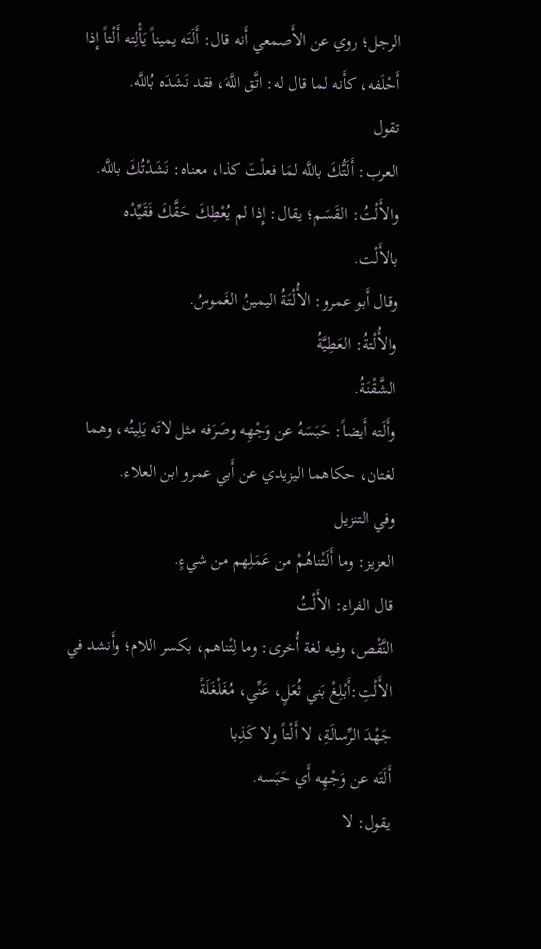الرجل؛ روي عن الأَصمعي أَنه قال: أَلَتَه يميناً يَأْلِته أَلْتاً إِذا
أَحْلَفه، كأَنه لما قال له: اتَّق اللَّهَ، فقد نَشَدَه بُاللَّه.
تقول
العرب: أَلَتُّكَ باللَّه لمَا فعلْتَ كذا، معناه: نَشَدْتُكَ باللَّه.
والأَلْتُ: القَسَم؛ يقال: إِذا لم يُعْطِكَ حَقَّكَ فَقَيِّدْه
بالأَلْت.
وقال أَبو عمرو: الأُلْتَةُ اليمينُ الغَموسُ.
والأُلْتةُ: العَطِيَّةُ
الشَّقْنَةُ.
وأَلَته أَيضاً: حَبَسَهُ عن وَجْهِه وصَرَفه مثل لاتَه يَلِيتُه، وهما
لغتان، حكاهما اليزيدي عن أَبي عمرو ابن العلاء.
وفي التنزيل
العزيز: وما أَلَتْناهُمْ من عَمَلِهم من شيءٍ.
قال الفراء: الأَلْتُ
النَّقْص، وفيه لغة أُخرى: وما لِتْناهم، بكسر اللام؛ وأَنشد في
الأَلْتِ:أَبْلِغْ بَني ثُعَلٍ، عَنِّي، مُغَلْغَلَةً
جَهْدَ الرِّسالَةِ، لا أَلْتاً ولا كَذِبا
أَلَتَه عن وَجْهِه أَي حَبَسه.
يقول: لا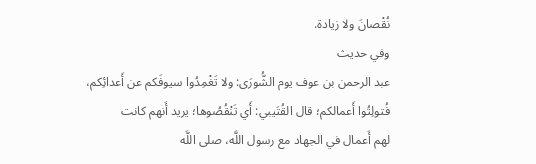نُقْصانَ ولا زيادة.
وفي حديث
عبد الرحمن بن عوف يوم الشُّورَى: ولا تَغْمِدُوا سيوفَكم عن أَعدائِكم،
فُتولِتُوا أَعمالكم؛ قال القُتَيبي: أَي تَنْقُصُوها؛ يريد أَنهم كانت
لهم أَعمال في الجهاد مع رسول اللَّه، صلى اللَّه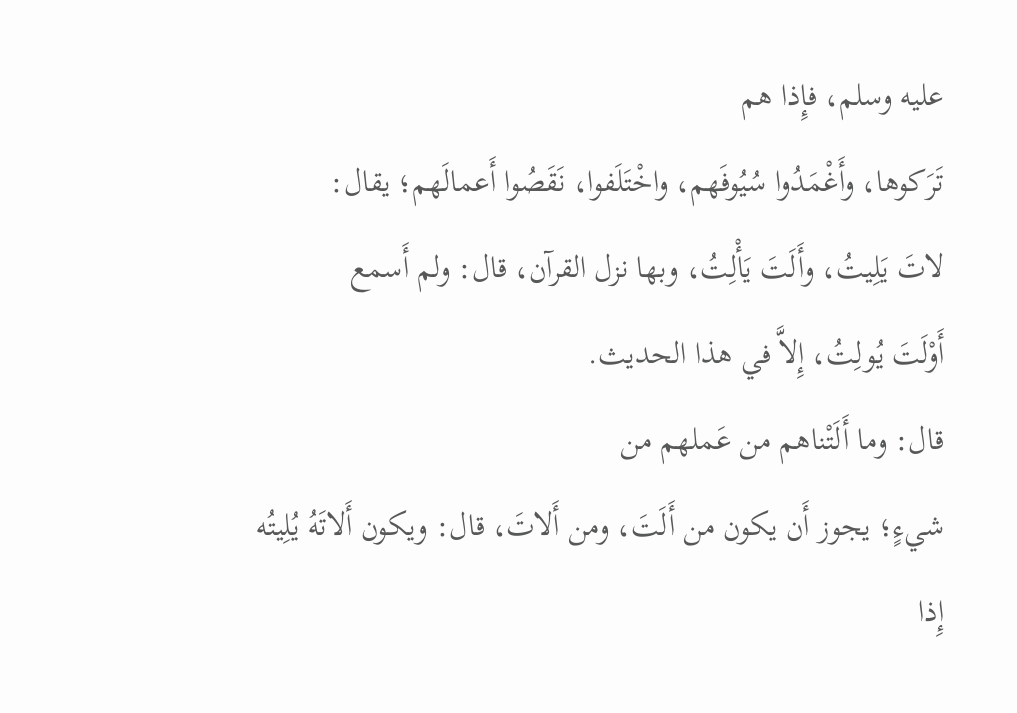عليه وسلم، فإِذا هم
تَرَكوها، وأَغْمَدُوا سُيُوفَهم، واخْتَلَفوا، نَقَصُوا أَعمالَهم؛ يقال:
لاتَ يَلِيتُ، وأَلَتَ يَأْلِتُ، وبها نزل القرآن، قال: ولم أَسمع
أَوْلَتَ يُولِتُ، إِلاَّ في هذا الحديث.
قال: وما أَلَتْناهم من عَملهم من
شيءٍ؛ يجوز أَن يكون من أَلَتَ، ومن أَلاتَ، قال: ويكون أَلاتَهُ يُلِيتُه
إِذا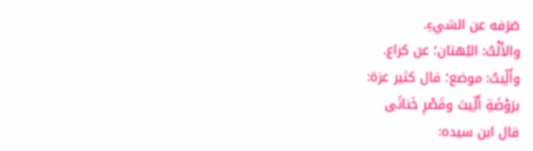صَرَفه عن الشيءِ.
والأَلْتُ: البُهتان؛ عن كراع.
وأَلِّيتُ: موضع؛ قال كثير عزة:
برَوْضَةِ أَلِّيتَ وقَصْرِ خَناثَى
قال ابن سيده: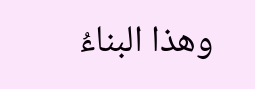وهذا البناءُ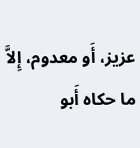عزيز، أَو معدوم، إِلاَّ ما حكاه أَبو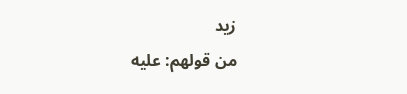زيد
من قولهم: عليه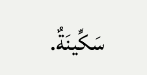سَكِّينَةٌ.